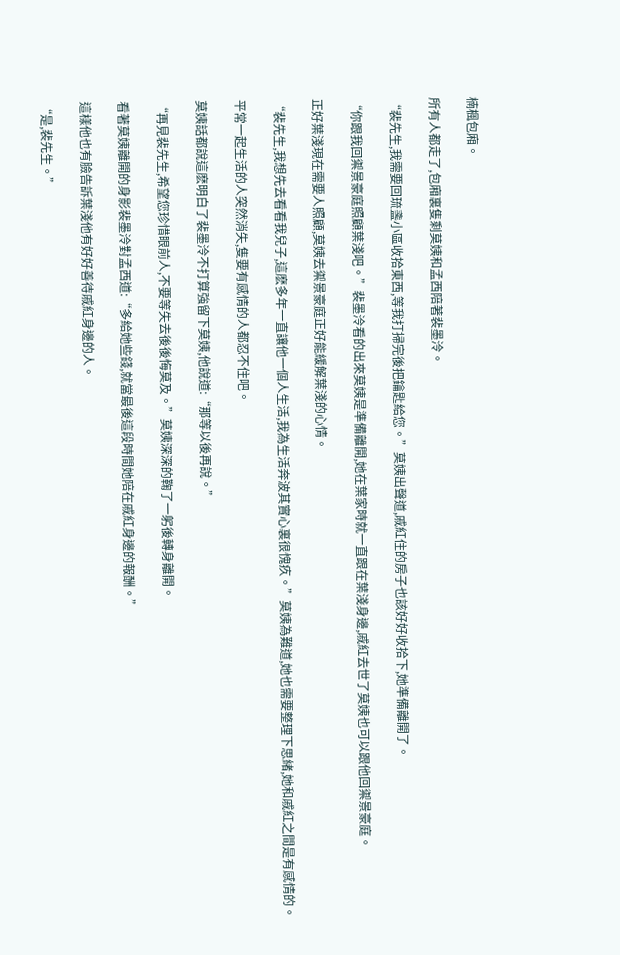楠楓包廂。

所有人都走了,包廂裏隻剩莫姨和孟西陪著裴墨泠。

“裴先生,我需要回琉盞小區收拾東西,等我打掃完後把鑰匙給您。”莫姨出聲道,戚紅住的房子也該好好收拾下,她準備離開了。

“你跟我回禦景豪庭照顧葉淺吧。”裴墨泠看的出來莫姨是準備離開,她在葉家時就一直跟在葉淺身邊,戚紅去世了莫姨也可以跟他回禦景豪庭。

正好葉淺現在需要人照顧,莫姨去禦景豪庭正好能緩解葉淺的心情。

“裴先生,我想先去看看我兒子,這麽多年一直讓他一個人生活,我為生活奔波其實心裏很愧疚。”莫姨為難道,她也需要整理下思緒,她和戚紅之間是有感情的。

平常一起生活的人突然消失,隻要有感情的人都忍不住吧。

莫姨話都說這麽明白了裴墨泠不打算強留下莫姨,他說道:“那等以後再說。”

“再見裴先生,希望您珍惜眼前人,不要等失去後後悔莫及。”莫姨深深的鞠了一躬後轉身離開。

看著莫姨離開的身影裴墨泠對孟西道:“多給她些錢,就當最後這段時間她陪在戚紅身邊的報酬。”

這樣他也有臉告訴葉淺他有好好善待戚紅身邊的人。

“是,裴先生。”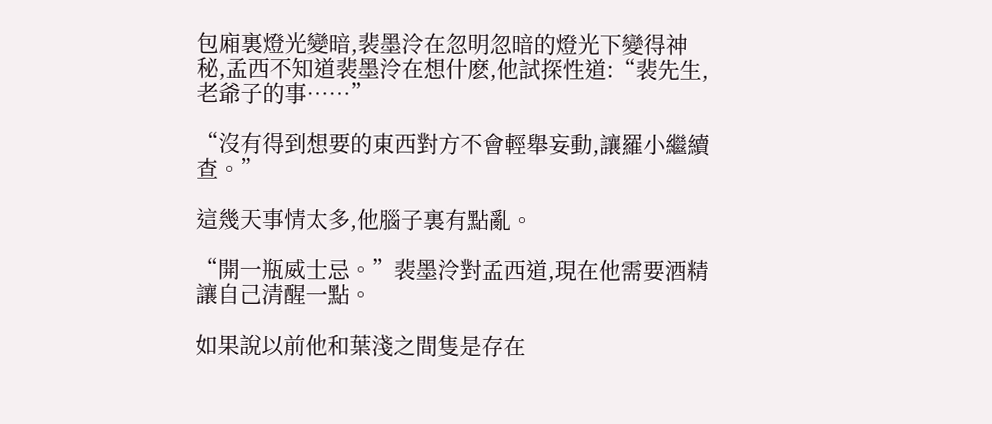包廂裏燈光變暗,裴墨泠在忽明忽暗的燈光下變得神秘,孟西不知道裴墨泠在想什麽,他試探性道:“裴先生,老爺子的事……”

“沒有得到想要的東西對方不會輕舉妄動,讓羅小繼續查。”

這幾天事情太多,他腦子裏有點亂。

“開一瓶威士忌。”裴墨泠對孟西道,現在他需要酒精讓自己清醒一點。

如果說以前他和葉淺之間隻是存在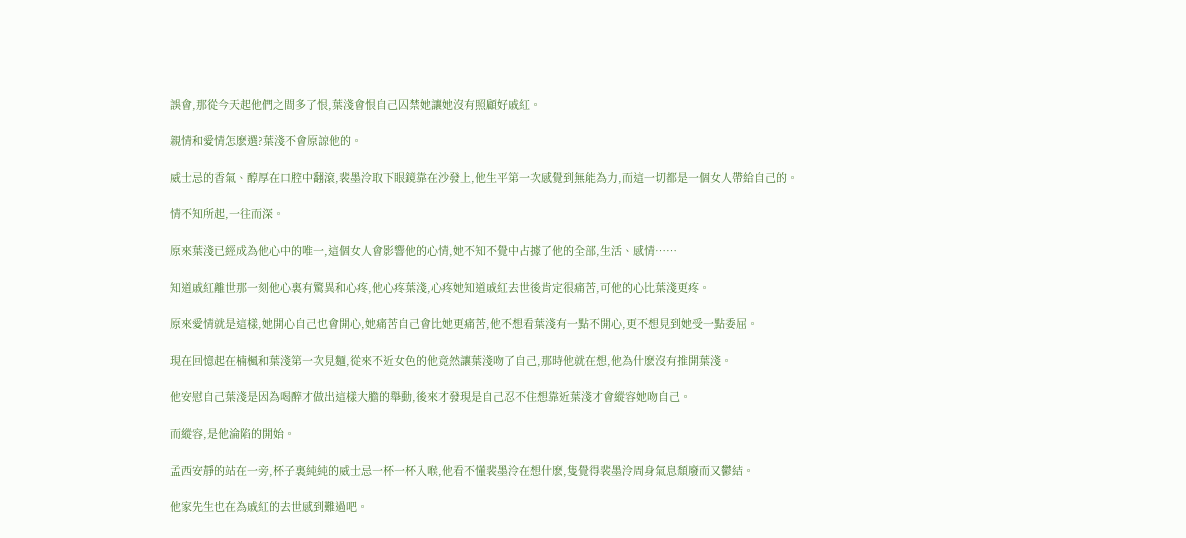誤會,那從今天起他們之間多了恨,葉淺會恨自己囚禁她讓她沒有照顧好戚紅。

親情和愛情怎麽選?葉淺不會原諒他的。

威士忌的香氣、醇厚在口腔中翻滾,裴墨泠取下眼鏡靠在沙發上,他生平第一次感覺到無能為力,而這一切都是一個女人帶給自己的。

情不知所起,一往而深。

原來葉淺已經成為他心中的唯一,這個女人會影響他的心情,她不知不覺中占據了他的全部,生活、感情……

知道戚紅離世那一刻他心裏有驚異和心疼,他心疼葉淺,心疼她知道戚紅去世後肯定很痛苦,可他的心比葉淺更疼。

原來愛情就是這樣,她開心自己也會開心,她痛苦自己會比她更痛苦,他不想看葉淺有一點不開心,更不想見到她受一點委屈。

現在回憶起在楠楓和葉淺第一次見麵,從來不近女色的他竟然讓葉淺吻了自己,那時他就在想,他為什麽沒有推開葉淺。

他安慰自己葉淺是因為喝醉才做出這樣大膽的舉動,後來才發現是自己忍不住想靠近葉淺才會縱容她吻自己。

而縱容,是他淪陷的開始。

孟西安靜的站在一旁,杯子裏純純的威士忌一杯一杯入喉,他看不懂裴墨泠在想什麽,隻覺得裴墨泠周身氣息頹廢而又鬱結。

他家先生也在為戚紅的去世感到難過吧。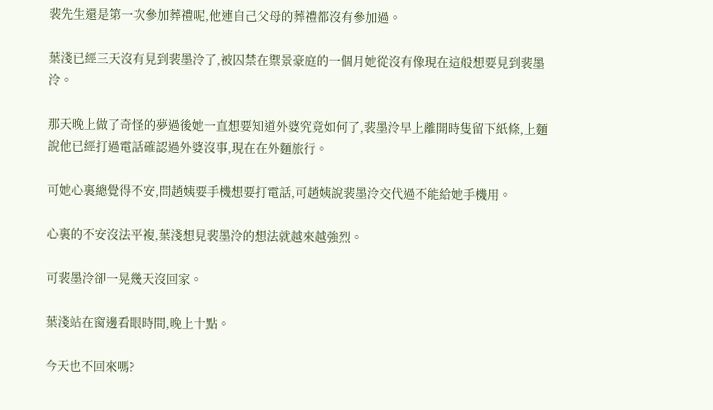裴先生還是第一次參加葬禮呢,他連自己父母的葬禮都沒有參加過。

葉淺已經三天沒有見到裴墨泠了,被囚禁在禦景豪庭的一個月她從沒有像現在這般想要見到裴墨泠。

那天晚上做了奇怪的夢過後她一直想要知道外婆究竟如何了,裴墨泠早上離開時隻留下紙條,上麵說他已經打過電話確認過外婆沒事,現在在外麵旅行。

可她心裏總覺得不安,問趙姨要手機想要打電話,可趙姨說裴墨泠交代過不能給她手機用。

心裏的不安沒法平複,葉淺想見裴墨泠的想法就越來越強烈。

可裴墨泠卻一晃幾天沒回家。

葉淺站在窗邊看眼時間,晚上十點。

今天也不回來嗎?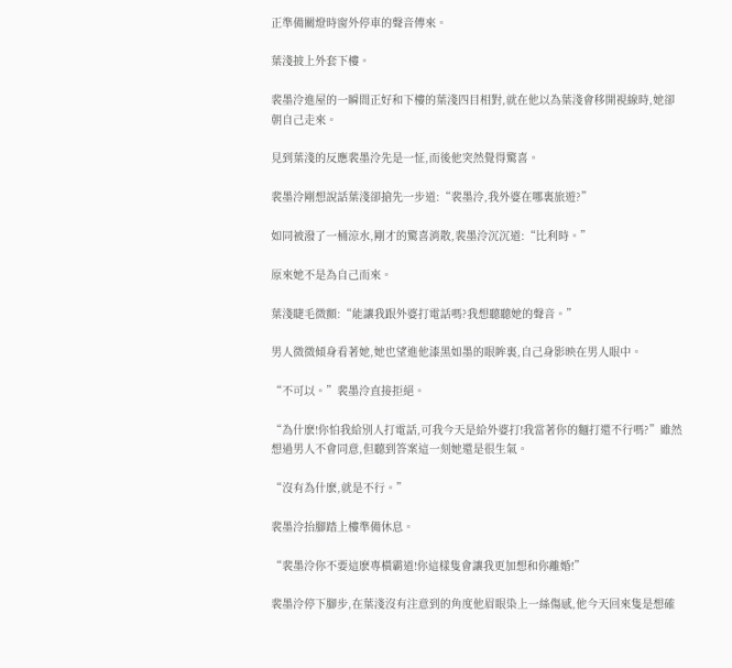正準備關燈時窗外停車的聲音傳來。

葉淺披上外套下樓。

裴墨泠進屋的一瞬間正好和下樓的葉淺四目相對,就在他以為葉淺會移開視線時,她卻朝自己走來。

見到葉淺的反應裴墨泠先是一怔,而後他突然覺得驚喜。

裴墨泠剛想說話葉淺卻搶先一步道:“裴墨泠,我外婆在哪裏旅遊?”

如同被潑了一桶涼水,剛才的驚喜消散,裴墨泠沉沉道:“比利時。”

原來她不是為自己而來。

葉淺睫毛微顫:“能讓我跟外婆打電話嗎?我想聽聽她的聲音。”

男人微微傾身看著她,她也望進他漆黑如墨的眼眸裏,自己身影映在男人眼中。

“不可以。”裴墨泠直接拒絕。

“為什麽!你怕我給別人打電話,可我今天是給外婆打!我當著你的麵打還不行嗎?”雖然想過男人不會同意,但聽到答案這一刻她還是很生氣。

“沒有為什麽,就是不行。”

裴墨泠抬腳踏上樓準備休息。

“裴墨泠你不要這麽專橫霸道!你這樣隻會讓我更加想和你離婚!”

裴墨泠停下腳步,在葉淺沒有注意到的角度他眉眼染上一絲傷感,他今天回來隻是想確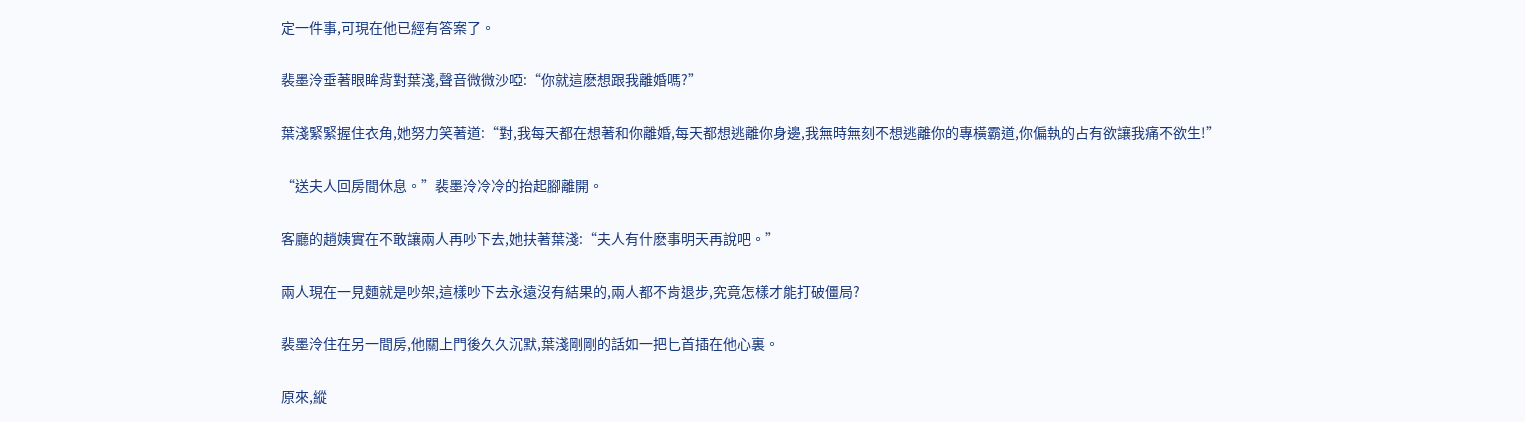定一件事,可現在他已經有答案了。

裴墨泠垂著眼眸背對葉淺,聲音微微沙啞:“你就這麽想跟我離婚嗎?”

葉淺緊緊握住衣角,她努力笑著道:“對,我每天都在想著和你離婚,每天都想逃離你身邊,我無時無刻不想逃離你的專橫霸道,你偏執的占有欲讓我痛不欲生!”

“送夫人回房間休息。”裴墨泠冷冷的抬起腳離開。

客廳的趙姨實在不敢讓兩人再吵下去,她扶著葉淺:“夫人有什麽事明天再說吧。”

兩人現在一見麵就是吵架,這樣吵下去永遠沒有結果的,兩人都不肯退步,究竟怎樣才能打破僵局?

裴墨泠住在另一間房,他關上門後久久沉默,葉淺剛剛的話如一把匕首插在他心裏。

原來,縱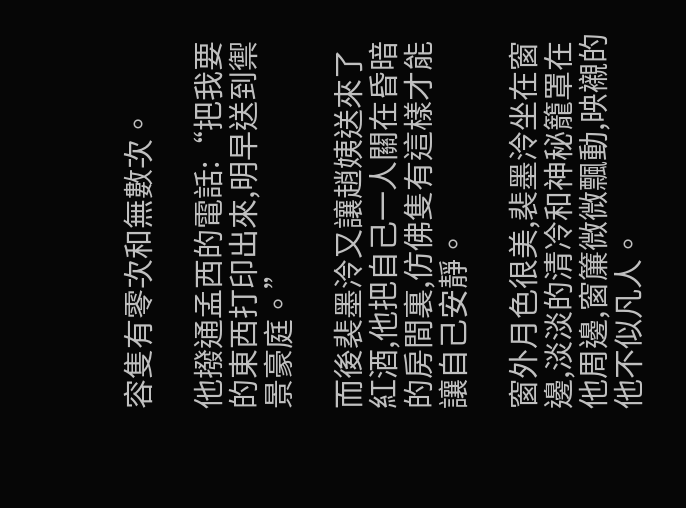容隻有零次和無數次。

他撥通孟西的電話:“把我要的東西打印出來,明早送到禦景豪庭。”

而後裴墨泠又讓趙姨送來了紅酒,他把自己一人關在昏暗的房間裏,仿佛隻有這樣才能讓自己安靜。

窗外月色很美,裴墨泠坐在窗邊,淡淡的清冷和神秘籠罩在他周邊,窗簾微微飄動,映襯的他不似凡人。